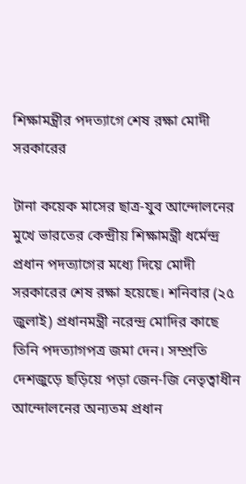শিক্ষামন্ত্রীর পদত্যাগে শেষ রক্ষা মোদী সরকারের

টানা কয়েক মাসের ছাত্র-যুব আন্দোলনের মুখে ভারতের কেন্দ্রীয় শিক্ষামন্ত্রী ধর্মেন্দ্র প্রধান পদত্যাগের মধ্যে দিয়ে মোদী সরকারের শেষ রক্ষা হয়েছে। শনিবার (২৫ জুলাই) প্রধানমন্ত্রী নরেন্দ্র মোদির কাছে তিনি পদত্যাগপত্র জমা দেন। সম্প্রতি দেশজুড়ে ছড়িয়ে পড়া জেন-জি নেতৃত্বাধীন আন্দোলনের অন্যতম প্রধান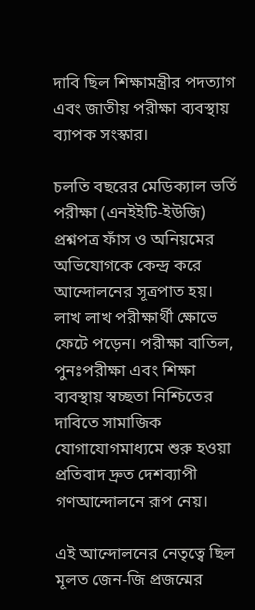দাবি ছিল শিক্ষামন্ত্রীর পদত্যাগ এবং জাতীয় পরীক্ষা ব্যবস্থায় ব্যাপক সংস্কার।

চলতি বছরের মেডিক্যাল ভর্তি পরীক্ষা (এনইইটি-ইউজি) প্রশ্নপত্র ফাঁস ও অনিয়মের অভিযোগকে কেন্দ্র করে আন্দোলনের সূত্রপাত হয়। লাখ লাখ পরীক্ষার্থী ক্ষোভে ফেটে পড়েন। পরীক্ষা বাতিল, পুনঃপরীক্ষা এবং শিক্ষা ব্যবস্থায় স্বচ্ছতা নিশ্চিতের দাবিতে সামাজিক যোগাযোগমাধ্যমে শুরু হওয়া প্রতিবাদ দ্রুত দেশব্যাপী গণআন্দোলনে রূপ নেয়।

এই আন্দোলনের নেতৃত্বে ছিল মূলত জেন-জি প্রজন্মের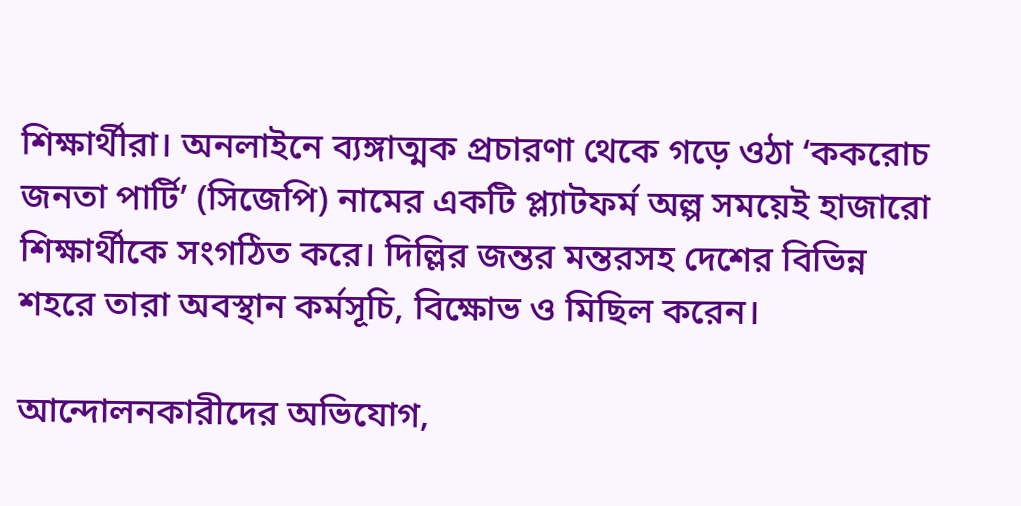শিক্ষার্থীরা। অনলাইনে ব্যঙ্গাত্মক প্রচারণা থেকে গড়ে ওঠা ‘ককরোচ জনতা পার্টি’ (সিজেপি) নামের একটি প্ল্যাটফর্ম অল্প সময়েই হাজারো শিক্ষার্থীকে সংগঠিত করে। দিল্লির জন্তর মন্তরসহ দেশের বিভিন্ন শহরে তারা অবস্থান কর্মসূচি, বিক্ষোভ ও মিছিল করেন।

আন্দোলনকারীদের অভিযোগ,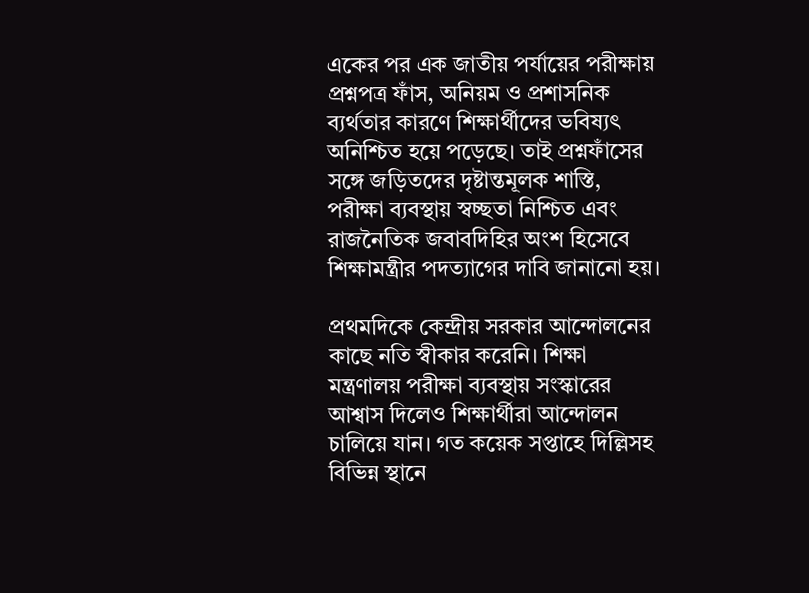একের পর এক জাতীয় পর্যায়ের পরীক্ষায় প্রশ্নপত্র ফাঁস, অনিয়ম ও প্রশাসনিক ব্যর্থতার কারণে শিক্ষার্থীদের ভবিষ্যৎ অনিশ্চিত হয়ে পড়েছে। তাই প্রশ্নফাঁসের সঙ্গে জড়িতদের দৃষ্টান্তমূলক শাস্তি, পরীক্ষা ব্যবস্থায় স্বচ্ছতা নিশ্চিত এবং রাজনৈতিক জবাবদিহির অংশ হিসেবে শিক্ষামন্ত্রীর পদত্যাগের দাবি জানানো হয়।

প্রথমদিকে কেন্দ্রীয় সরকার আন্দোলনের কাছে নতি স্বীকার করেনি। শিক্ষা মন্ত্রণালয় পরীক্ষা ব্যবস্থায় সংস্কারের আশ্বাস দিলেও শিক্ষার্থীরা আন্দোলন চালিয়ে যান। গত কয়েক সপ্তাহে দিল্লিসহ বিভিন্ন স্থানে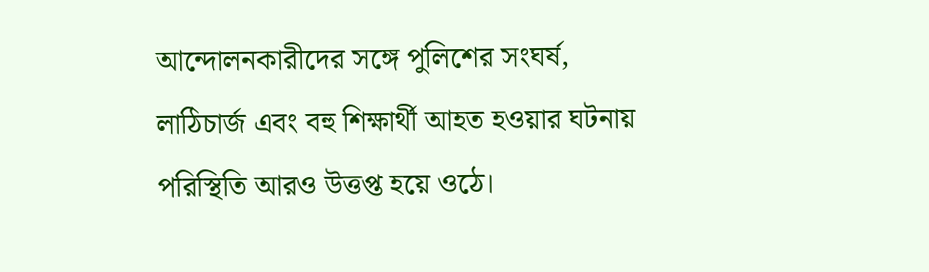আন্দোলনকারীদের সঙ্গে পুলিশের সংঘর্ষ, লাঠিচার্জ এবং বহু শিক্ষার্থী আহত হওয়ার ঘটনায় পরিস্থিতি আরও উত্তপ্ত হয়ে ওঠে।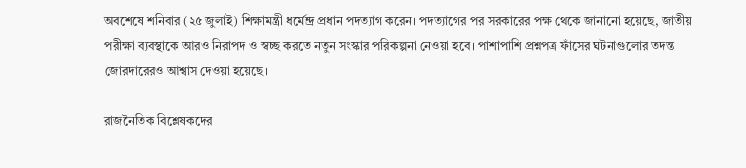অবশেষে শনিবার (২৫ জুলাই) শিক্ষামন্ত্রী ধর্মেন্দ্র প্রধান পদত্যাগ করেন। পদত্যাগের পর সরকারের পক্ষ থেকে জানানো হয়েছে, জাতীয় পরীক্ষা ব্যবস্থাকে আরও নিরাপদ ও স্বচ্ছ করতে নতুন সংস্কার পরিকল্পনা নেওয়া হবে। পাশাপাশি প্রশ্নপত্র ফাঁসের ঘটনাগুলোর তদন্ত জোরদারেরও আশ্বাস দেওয়া হয়েছে।

রাজনৈতিক বিশ্লেষকদের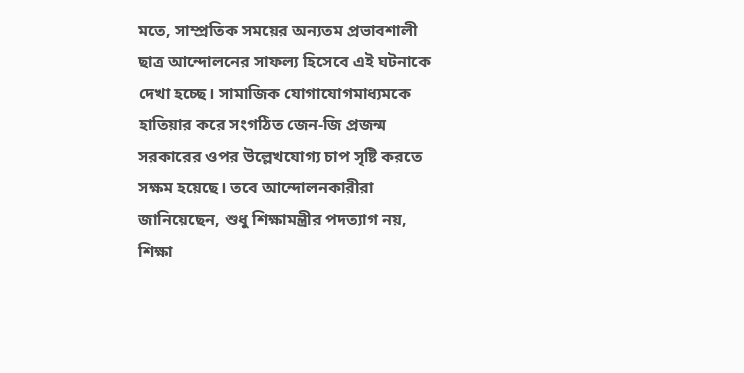মতে, সাম্প্রতিক সময়ের অন্যতম প্রভাবশালী ছাত্র আন্দোলনের সাফল্য হিসেবে এই ঘটনাকে দেখা হচ্ছে। সামাজিক যোগাযোগমাধ্যমকে হাতিয়ার করে সংগঠিত জেন-জি প্রজন্ম সরকারের ওপর উল্লেখযোগ্য চাপ সৃষ্টি করতে সক্ষম হয়েছে। তবে আন্দোলনকারীরা জানিয়েছেন, শুধু শিক্ষামন্ত্রীর পদত্যাগ নয়, শিক্ষা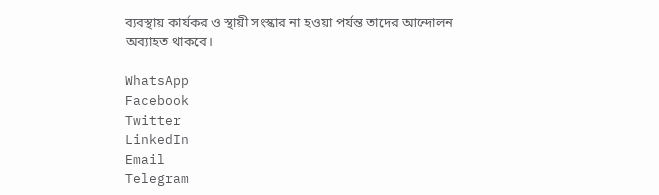ব্যবস্থায় কার্যকর ও স্থায়ী সংস্কার না হওয়া পর্যন্ত তাদের আন্দোলন অব্যাহত থাকবে।

WhatsApp
Facebook
Twitter
LinkedIn
Email
Telegram